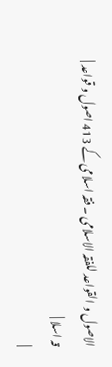الاصول و القواعد للفقہ الاسلامی ۔ فقہ اسلامی کے 413 اصول و قواعد |
قہ اسلا |
|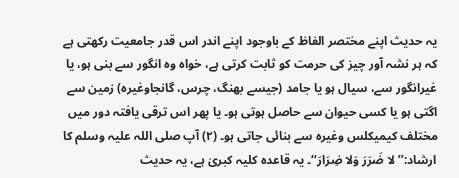یہ حدیث اپنے مختصر الفاظ کے باوجود اپنے اندر اس قدر جامعیت رکھتی ہے کہ ہر نشہ آور چیز کی حرمت کو ثابت کرتی ہے، خواہ وہ انگور سے بنی ہو، یا غیرانگور سے، سیال ہو یا جامد (جیسے بھنگ، چرس، گانجاوغیرہ) زمین سے اگتی ہو یا کسی حیوان سے حاصل ہوتی ہو۔ یا پھر اس ترقی یافتہ دور میں مختلف کیمیکلس وغیرہ سے بنائی جاتی ہو۔ (۲) آپ صلی اللہ علیہ وسلم کا ارشاد:’’ لا ضَرَرَ وَلا ضِرَارَ‘‘۔ یہ قاعدہ کلیہ کبریٰ ہے، یہ حدیث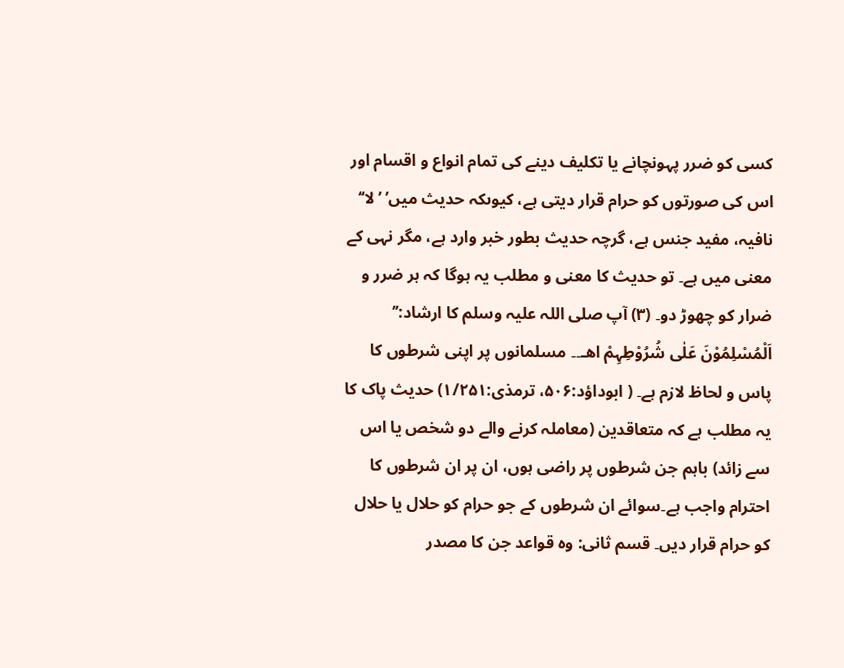کسی کو ضرر پہونچانے یا تکلیف دینے کی تمام انواع و اقسام اور اس کی صورتوں کو حرام قرار دیتی ہے، کیوںکہ حدیث میں’ ’لا‘‘ نافیہ، مفید جنس ہے، گرچہ حدیث بطور خبر وارد ہے، مگر نہی کے معنی میں ہے۔ تو حدیث کا معنی و مطلب یہ ہوگا کہ ہر ضرر و ضرار کو چھوڑ دو۔ (۳) آپ صلی اللہ علیہ وسلم کا ارشاد:’’ اَلْمُسْلِمُوْنَ عَلٰی شُرُوْطِہِمْ اھـ۔۔ مسلمانوں پر اپنی شرطوں کا پاس و لحاظ لازم ہے۔ ( ابوداؤد:۵۰۶، ترمذی:۱/۲۵۱) حدیث پاک کا یہ مطلب ہے کہ متعاقدین (معاملہ کرنے والے دو شخص یا اس سے زائد) باہم جن شرطوں پر راضی ہوں، ان پر ان شرطوں کا احترام واجب ہے۔سوائے ان شرطوں کے جو حرام کو حلال یا حلال کو حرام قرار دیں۔ قسم ثانی: وہ قواعد جن کا مصدر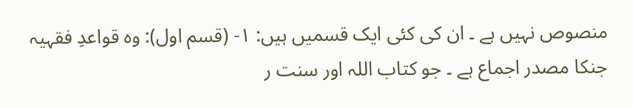منصوص نہیں ہے ۔ ان کی کئی ایک قسمیں ہیں: ۱- (قسم اول): وہ قواعدِ فقہیہ جنکا مصدر اجماع ہے ۔ جو کتاب اللہ اور سنت ر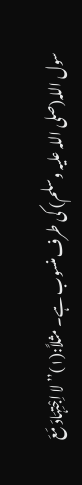سول اللہ(صلی اللہ علیہ وسلم) کی طرف منسوب ہے۔ مثلاً:(۱)’’ لا اِجْتِہَادَ مَعَ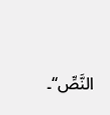النَّصِّ‘‘۔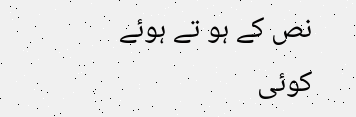نص کے ہو تے ہوئے کوئی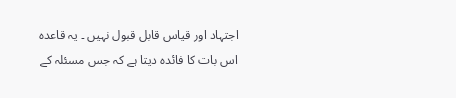اجتہاد اور قیاس قابل قبول نہیں ۔ یہ قاعدہ اس بات کا فائدہ دیتا ہے کہ جس مسئلہ کے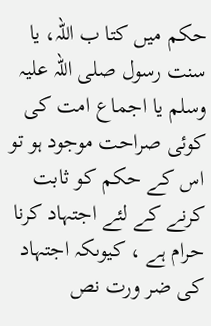حکم میں کتا ب اللہ، یا سنت رسول صلی اللہ علیہ وسلم یا اجماع امت کی کوئی صراحت موجود ہو تو اس کے حکم کو ثابت کرنے کے لئے اجتہاد کرنا حرام ہے ، کیوںکہ اجتہاد کی ضر ورت نص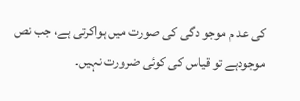کی عد م موجو دگی کی صورت میں ہواکرتی ہے، جب نص موجودہے تو قیاس کی کوئی ضرورت نہیں۔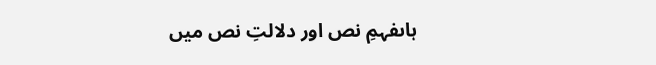ہاںفہمِ نص اور دلالتِ نص میں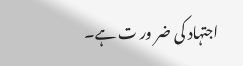اجتہاد کی ضر ور ت ہے۔